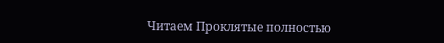Читаем Проклятые полностью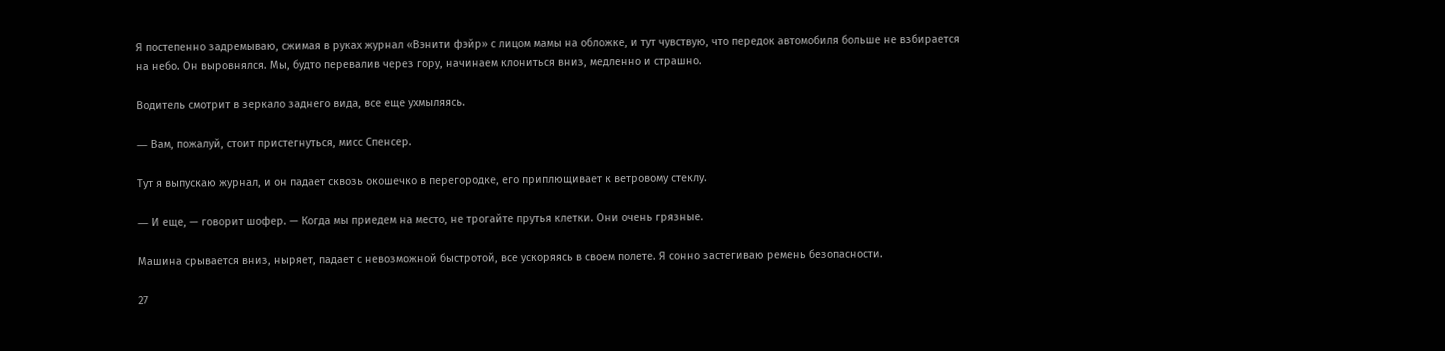Я постепенно задремываю, сжимая в руках журнал «Вэнити фэйр» с лицом мамы на обложке, и тут чувствую, что передок автомобиля больше не взбирается на небо. Он выровнялся. Мы, будто перевалив через гору, начинаем клониться вниз, медленно и страшно.

Водитель смотрит в зеркало заднего вида, все еще ухмыляясь.

― Вам, пожалуй, стоит пристегнуться, мисс Спенсер.

Тут я выпускаю журнал, и он падает сквозь окошечко в перегородке, его приплющивает к ветровому стеклу.

― И еще, — говорит шофер. — Когда мы приедем на место, не трогайте прутья клетки. Они очень грязные.

Машина срывается вниз, ныряет, падает с невозможной быстротой, все ускоряясь в своем полете. Я сонно застегиваю ремень безопасности.

27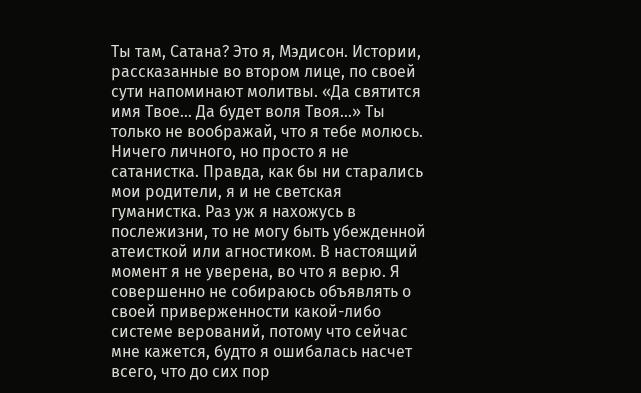Ты там, Сатана? Это я, Мэдисон. Истории, рассказанные во втором лице, по своей сути напоминают молитвы. «Да святится имя Твое… Да будет воля Твоя…» Ты только не воображай, что я тебе молюсь. Ничего личного, но просто я не сатанистка. Правда, как бы ни старались мои родители, я и не светская гуманистка. Раз уж я нахожусь в послежизни, то не могу быть убежденной атеисткой или агностиком. В настоящий момент я не уверена, во что я верю. Я совершенно не собираюсь объявлять о своей приверженности какой-либо системе верований, потому что сейчас мне кажется, будто я ошибалась насчет всего, что до сих пор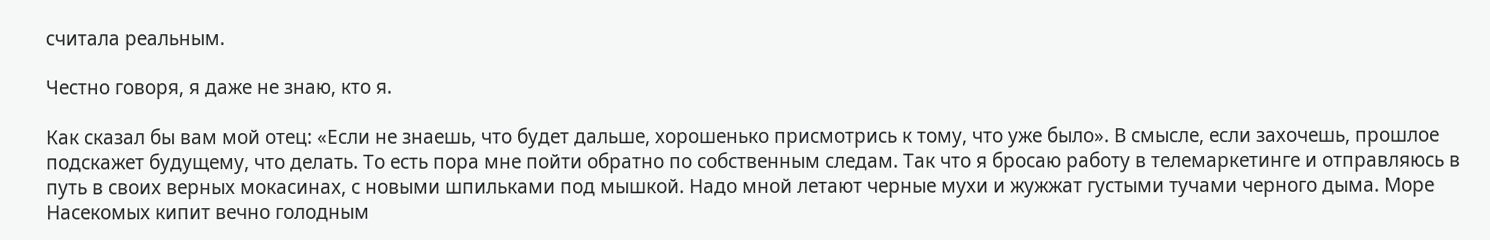считала реальным.

Честно говоря, я даже не знаю, кто я.

Как сказал бы вам мой отец: «Если не знаешь, что будет дальше, хорошенько присмотрись к тому, что уже было». В смысле, если захочешь, прошлое подскажет будущему, что делать. То есть пора мне пойти обратно по собственным следам. Так что я бросаю работу в телемаркетинге и отправляюсь в путь в своих верных мокасинах, с новыми шпильками под мышкой. Надо мной летают черные мухи и жужжат густыми тучами черного дыма. Море Насекомых кипит вечно голодным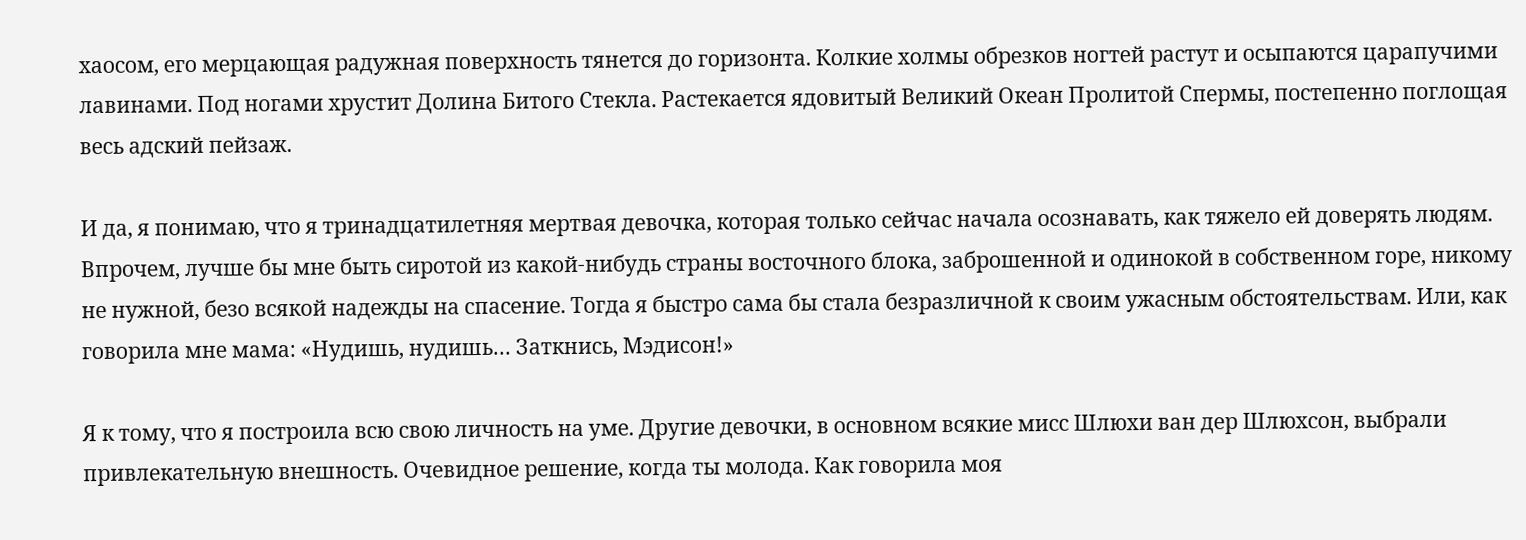хаосом, его мерцающая радужная поверхность тянется до горизонта. Колкие холмы обрезков ногтей растут и осыпаются царапучими лавинами. Под ногами хрустит Долина Битого Стекла. Растекается ядовитый Великий Океан Пролитой Спермы, постепенно поглощая весь адский пейзаж.

И да, я понимаю, что я тринадцатилетняя мертвая девочка, которая только сейчас начала осознавать, как тяжело ей доверять людям. Впрочем, лучше бы мне быть сиротой из какой-нибудь страны восточного блока, заброшенной и одинокой в собственном горе, никому не нужной, безо всякой надежды на спасение. Тогда я быстро сама бы стала безразличной к своим ужасным обстоятельствам. Или, как говорила мне мама: «Нудишь, нудишь… Заткнись, Мэдисон!»

Я к тому, что я построила всю свою личность на уме. Другие девочки, в основном всякие мисс Шлюхи ван дер Шлюхсон, выбрали привлекательную внешность. Очевидное решение, когда ты молода. Как говорила моя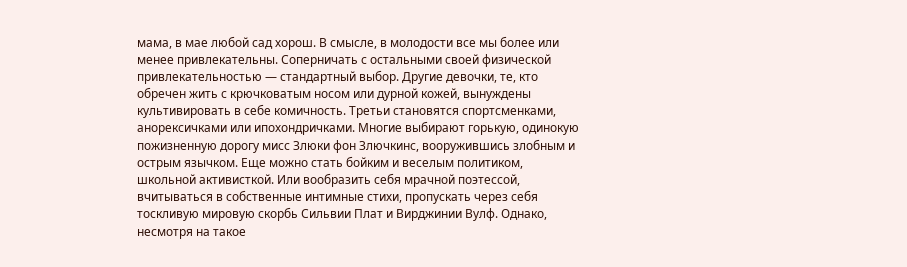мама, в мае любой сад хорош. В смысле, в молодости все мы более или менее привлекательны. Соперничать с остальными своей физической привлекательностью — стандартный выбор. Другие девочки, те, кто обречен жить с крючковатым носом или дурной кожей, вынуждены культивировать в себе комичность. Третьи становятся спортсменками, анорексичками или ипохондричками. Многие выбирают горькую, одинокую пожизненную дорогу мисс Злюки фон Злючкинс, вооружившись злобным и острым язычком. Еще можно стать бойким и веселым политиком, школьной активисткой. Или вообразить себя мрачной поэтессой, вчитываться в собственные интимные стихи, пропускать через себя тоскливую мировую скорбь Сильвии Плат и Вирджинии Вулф. Однако, несмотря на такое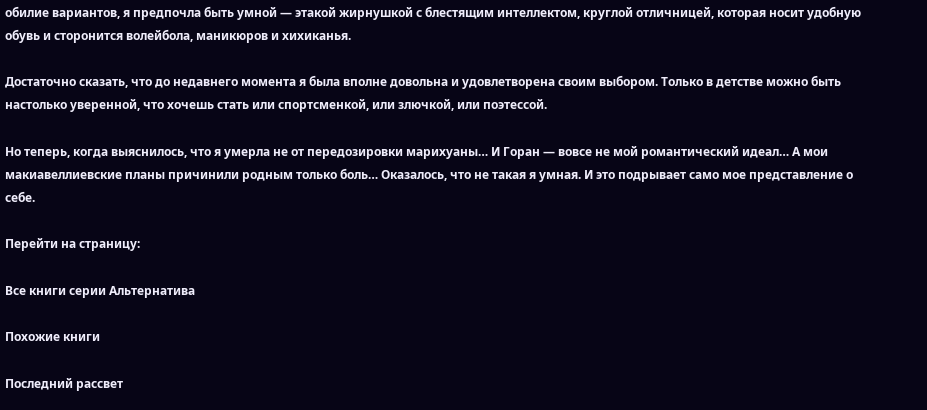обилие вариантов, я предпочла быть умной — этакой жирнушкой с блестящим интеллектом, круглой отличницей, которая носит удобную обувь и сторонится волейбола, маникюров и хихиканья.

Достаточно сказать, что до недавнего момента я была вполне довольна и удовлетворена своим выбором. Только в детстве можно быть настолько уверенной, что хочешь стать или спортсменкой, или злючкой, или поэтессой.

Но теперь, когда выяснилось, что я умерла не от передозировки марихуаны… И Горан — вовсе не мой романтический идеал… А мои макиавеллиевские планы причинили родным только боль… Оказалось, что не такая я умная. И это подрывает само мое представление о себе.

Перейти на страницу:

Все книги серии Альтернатива

Похожие книги

Последний рассвет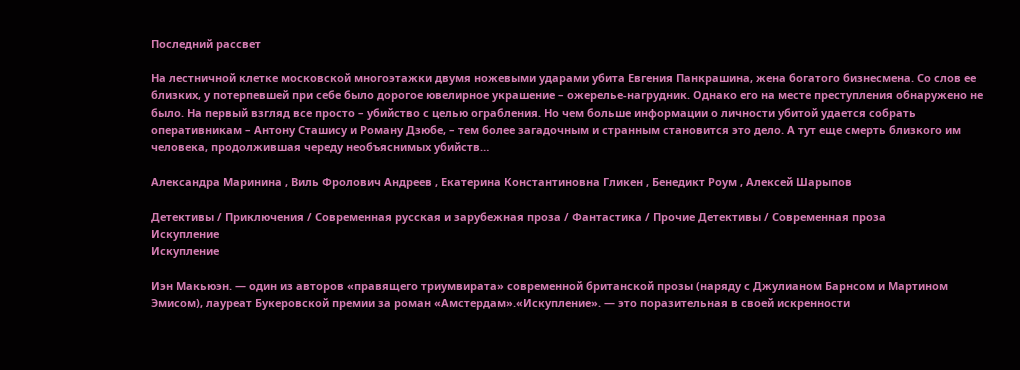Последний рассвет

На лестничной клетке московской многоэтажки двумя ножевыми ударами убита Евгения Панкрашина, жена богатого бизнесмена. Со слов ее близких, у потерпевшей при себе было дорогое ювелирное украшение – ожерелье-нагрудник. Однако его на месте преступления обнаружено не было. На первый взгляд все просто – убийство с целью ограбления. Но чем больше информации о личности убитой удается собрать оперативникам – Антону Сташису и Роману Дзюбе, – тем более загадочным и странным становится это дело. А тут еще смерть близкого им человека, продолжившая череду необъяснимых убийств…

Александра Маринина , Виль Фролович Андреев , Екатерина Константиновна Гликен , Бенедикт Роум , Алексей Шарыпов

Детективы / Приключения / Современная русская и зарубежная проза / Фантастика / Прочие Детективы / Современная проза
Искупление
Искупление

Иэн Макьюэн. — один из авторов «правящего триумвирата» современной британской прозы (наряду с Джулианом Барнсом и Мартином Эмисом), лауреат Букеровской премии за роман «Амстердам».«Искупление». — это поразительная в своей искренности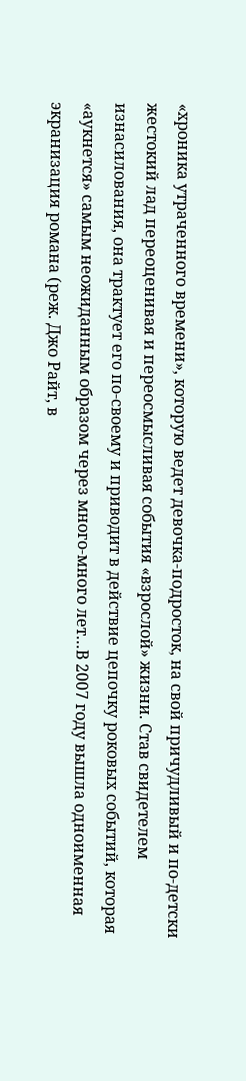«хроника утраченного времени», которую ведет девочка-подросток, на свой причудливый и по-детски жестокий лад переоценивая и переосмысливая события «взрослой» жизни. Став свидетелем изнасилования, она трактует его по-своему и приводит в действие цепочку роковых событий, которая «аукнется» самым неожиданным образом через много-много лет…В 2007 году вышла одноименная экранизация романа (реж. Джо Райт, в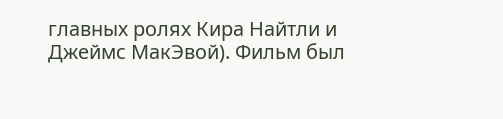главных ролях Кира Найтли и Джеймс МакЭвой). Фильм был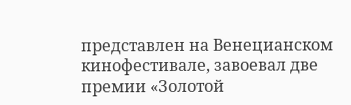представлен на Венецианском кинофестивале, завоевал две премии «Золотой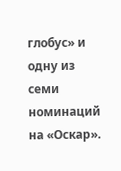глобус» и одну из семи номинаций на «Оскар».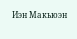Иэн Макьюэн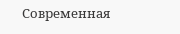Современная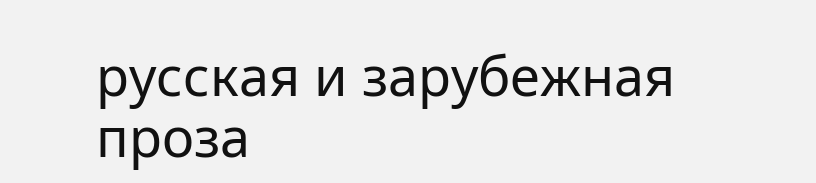русская и зарубежная проза